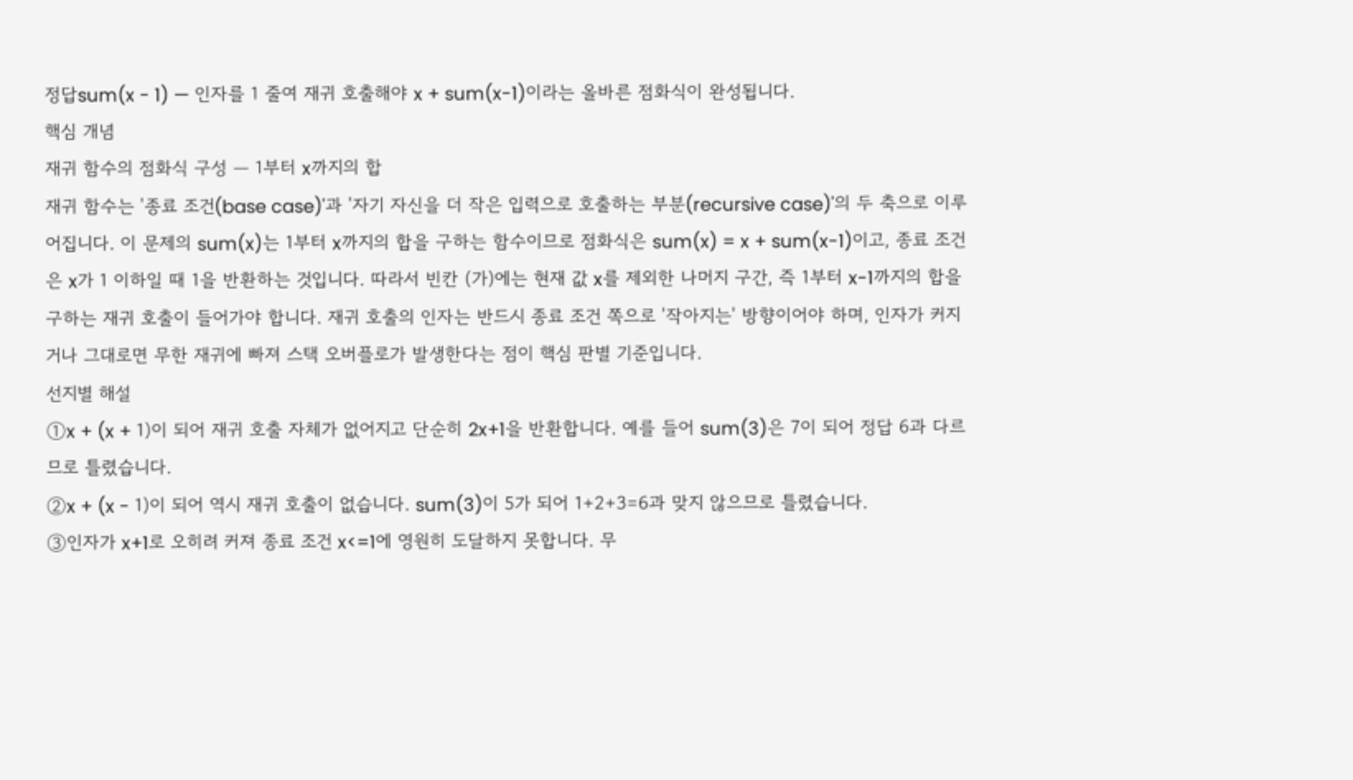정답sum(x - 1) — 인자를 1 줄여 재귀 호출해야 x + sum(x-1)이라는 올바른 점화식이 완성됩니다.
핵심 개념
재귀 함수의 점화식 구성 — 1부터 x까지의 합
재귀 함수는 '종료 조건(base case)'과 '자기 자신을 더 작은 입력으로 호출하는 부분(recursive case)'의 두 축으로 이루어집니다. 이 문제의 sum(x)는 1부터 x까지의 합을 구하는 함수이므로 점화식은 sum(x) = x + sum(x-1)이고, 종료 조건은 x가 1 이하일 때 1을 반환하는 것입니다. 따라서 빈칸 (가)에는 현재 값 x를 제외한 나머지 구간, 즉 1부터 x-1까지의 합을 구하는 재귀 호출이 들어가야 합니다. 재귀 호출의 인자는 반드시 종료 조건 쪽으로 '작아지는' 방향이어야 하며, 인자가 커지거나 그대로면 무한 재귀에 빠져 스택 오버플로가 발생한다는 점이 핵심 판별 기준입니다.
선지별 해설
①x + (x + 1)이 되어 재귀 호출 자체가 없어지고 단순히 2x+1을 반환합니다. 예를 들어 sum(3)은 7이 되어 정답 6과 다르므로 틀렸습니다.
②x + (x - 1)이 되어 역시 재귀 호출이 없습니다. sum(3)이 5가 되어 1+2+3=6과 맞지 않으므로 틀렸습니다.
③인자가 x+1로 오히려 커져 종료 조건 x<=1에 영원히 도달하지 못합니다. 무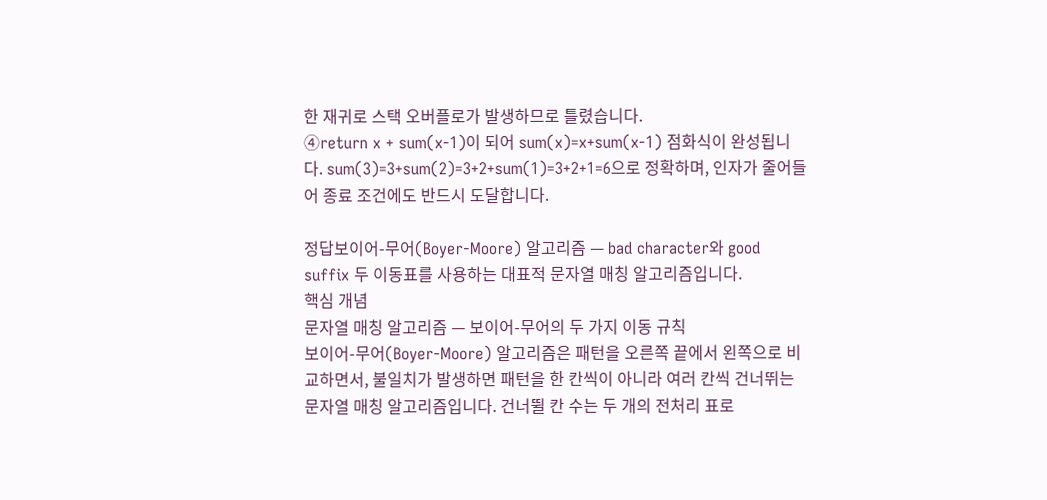한 재귀로 스택 오버플로가 발생하므로 틀렸습니다.
④return x + sum(x-1)이 되어 sum(x)=x+sum(x-1) 점화식이 완성됩니다. sum(3)=3+sum(2)=3+2+sum(1)=3+2+1=6으로 정확하며, 인자가 줄어들어 종료 조건에도 반드시 도달합니다.

정답보이어-무어(Boyer-Moore) 알고리즘 — bad character와 good suffix 두 이동표를 사용하는 대표적 문자열 매칭 알고리즘입니다.
핵심 개념
문자열 매칭 알고리즘 — 보이어-무어의 두 가지 이동 규칙
보이어-무어(Boyer-Moore) 알고리즘은 패턴을 오른쪽 끝에서 왼쪽으로 비교하면서, 불일치가 발생하면 패턴을 한 칸씩이 아니라 여러 칸씩 건너뛰는 문자열 매칭 알고리즘입니다. 건너뛸 칸 수는 두 개의 전처리 표로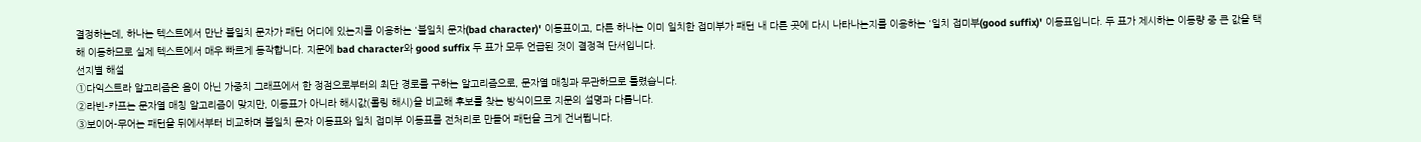결정하는데, 하나는 텍스트에서 만난 불일치 문자가 패턴 어디에 있는지를 이용하는 '불일치 문자(bad character)' 이동표이고, 다른 하나는 이미 일치한 접미부가 패턴 내 다른 곳에 다시 나타나는지를 이용하는 '일치 접미부(good suffix)' 이동표입니다. 두 표가 제시하는 이동량 중 큰 값을 택해 이동하므로 실제 텍스트에서 매우 빠르게 동작합니다. 지문에 bad character와 good suffix 두 표가 모두 언급된 것이 결정적 단서입니다.
선지별 해설
①다익스트라 알고리즘은 음이 아닌 가중치 그래프에서 한 정점으로부터의 최단 경로를 구하는 알고리즘으로, 문자열 매칭과 무관하므로 틀렸습니다.
②라빈-카프는 문자열 매칭 알고리즘이 맞지만, 이동표가 아니라 해시값(롤링 해시)을 비교해 후보를 찾는 방식이므로 지문의 설명과 다릅니다.
③보이어-무어는 패턴을 뒤에서부터 비교하며 불일치 문자 이동표와 일치 접미부 이동표를 전처리로 만들어 패턴을 크게 건너뜁니다.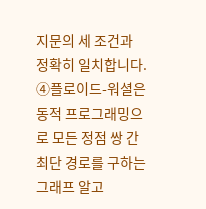지문의 세 조건과 정확히 일치합니다.
④플로이드-워셜은 동적 프로그래밍으로 모든 정점 쌍 간 최단 경로를 구하는 그래프 알고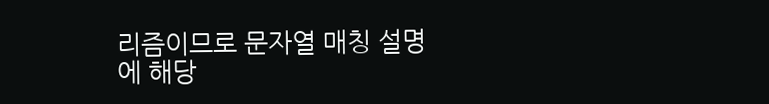리즘이므로 문자열 매칭 설명에 해당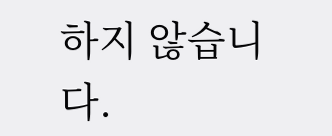하지 않습니다.